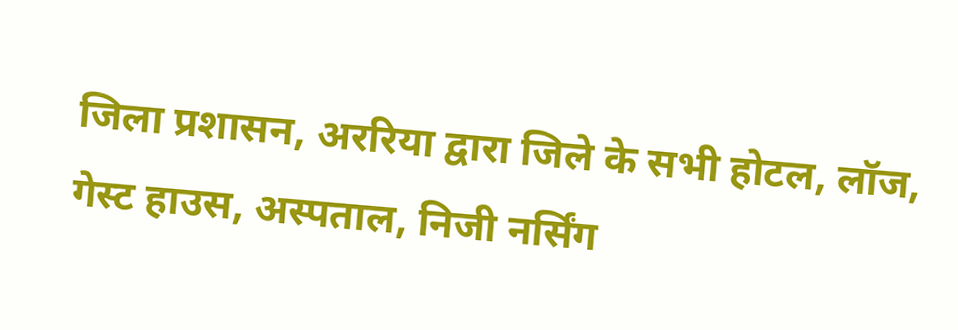जिला प्रशासन, अररिया द्वारा जिले के सभी होटल, लॉज, गेस्ट हाउस, अस्पताल, निजी नर्सिंग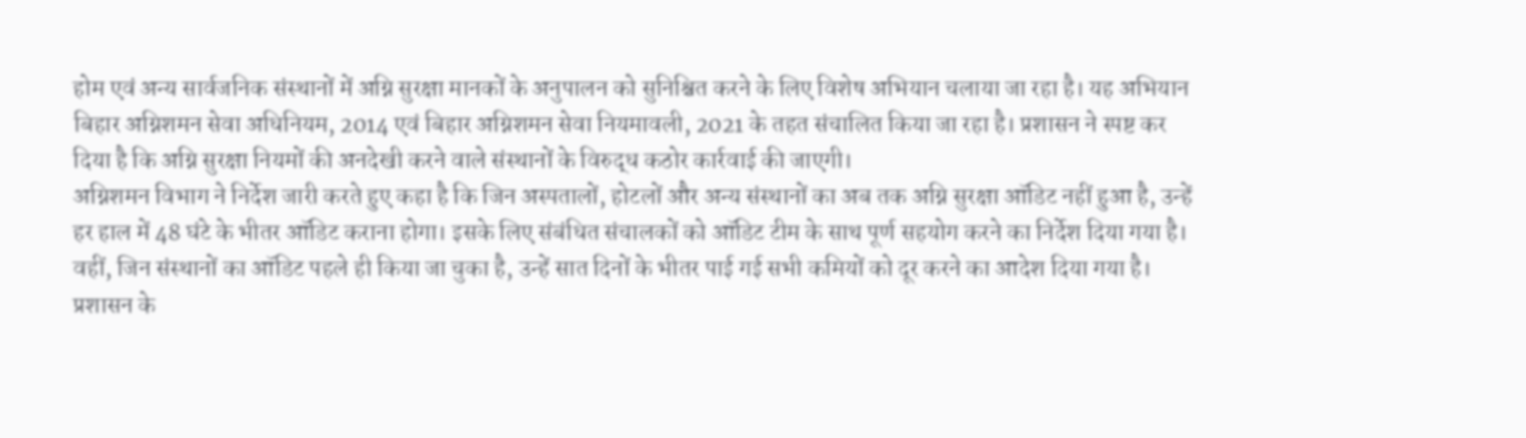होम एवं अन्य सार्वजनिक संस्थानों में अग्नि सुरक्षा मानकों के अनुपालन को सुनिश्चित करने के लिए विशेष अभियान चलाया जा रहा है। यह अभियान बिहार अग्निशमन सेवा अधिनियम, 2014 एवं बिहार अग्निशमन सेवा नियमावली, 2021 के तहत संचालित किया जा रहा है। प्रशासन ने स्पष्ट कर दिया है कि अग्नि सुरक्षा नियमों की अनदेखी करने वाले संस्थानों के विरुद्ध कठोर कार्रवाई की जाएगी।
अग्निशमन विभाग ने निर्देश जारी करते हुए कहा है कि जिन अस्पतालों, होटलों और अन्य संस्थानों का अब तक अग्नि सुरक्षा ऑडिट नहीं हुआ है, उन्हें हर हाल में 48 घंटे के भीतर ऑडिट कराना होगा। इसके लिए संबंधित संचालकों को ऑडिट टीम के साथ पूर्ण सहयोग करने का निर्देश दिया गया है। वहीं, जिन संस्थानों का ऑडिट पहले ही किया जा चुका है, उन्हें सात दिनों के भीतर पाई गई सभी कमियों को दूर करने का आदेश दिया गया है।
प्रशासन के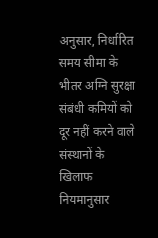अनुसार, निर्धारित समय सीमा के भीतर अग्नि सुरक्षा संबंधी कमियों को दूर नहीं करने वाले संस्थानों के खिलाफ नियमानुसार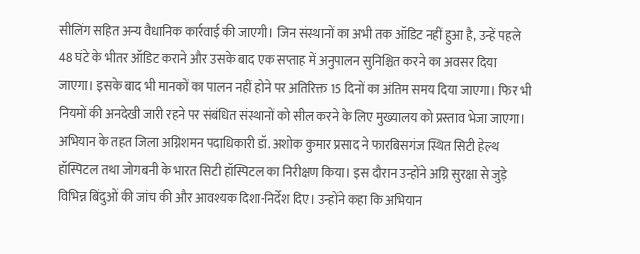सीलिंग सहित अन्य वैधानिक कार्रवाई की जाएगी। जिन संस्थानों का अभी तक ऑडिट नहीं हुआ है, उन्हें पहले 48 घंटे के भीतर ऑडिट कराने और उसके बाद एक सप्ताह में अनुपालन सुनिश्चित करने का अवसर दिया जाएगा। इसके बाद भी मानकों का पालन नहीं होने पर अतिरिक्त 15 दिनों का अंतिम समय दिया जाएगा। फिर भी नियमों की अनदेखी जारी रहने पर संबंधित संस्थानों को सील करने के लिए मुख्यालय को प्रस्ताव भेजा जाएगा।
अभियान के तहत जिला अग्निशमन पदाधिकारी डॉ. अशोक कुमार प्रसाद ने फारबिसगंज स्थित सिटी हेल्थ हॉस्पिटल तथा जोगबनी के भारत सिटी हॉस्पिटल का निरीक्षण किया। इस दौरान उन्होंने अग्नि सुरक्षा से जुड़े विभिन्न बिंदुओं की जांच की और आवश्यक दिशा-निर्देश दिए। उन्होंने कहा कि अभियान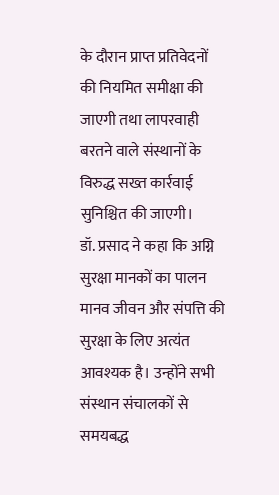के दौरान प्राप्त प्रतिवेदनों की नियमित समीक्षा की जाएगी तथा लापरवाही बरतने वाले संस्थानों के विरुद्ध सख्त कार्रवाई सुनिश्चित की जाएगी।
डॉ. प्रसाद ने कहा कि अग्नि सुरक्षा मानकों का पालन मानव जीवन और संपत्ति की सुरक्षा के लिए अत्यंत आवश्यक है। उन्होंने सभी संस्थान संचालकों से समयबद्ध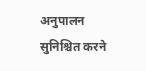अनुपालन सुनिश्चित करने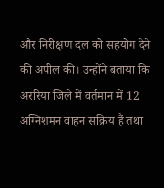और निरीक्षण दल को सहयोग देने की अपील की। उन्होंने बताया कि अररिया जिले में वर्तमान में 12 अग्निशमन वाहन सक्रिय हैं तथा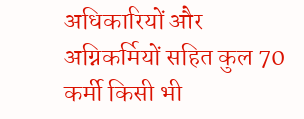अधिकारियों और अग्निकर्मियों सहित कुल 70 कर्मी किसी भी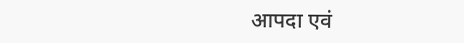आपदा एवं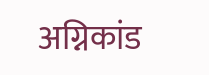अग्निकांड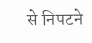से निपटने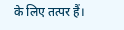के लिए तत्पर हैं।